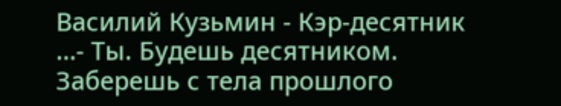Василий Кузьмин - Кэр-десятник
…- Ты. Будешь десятником. Заберешь с тела прошлого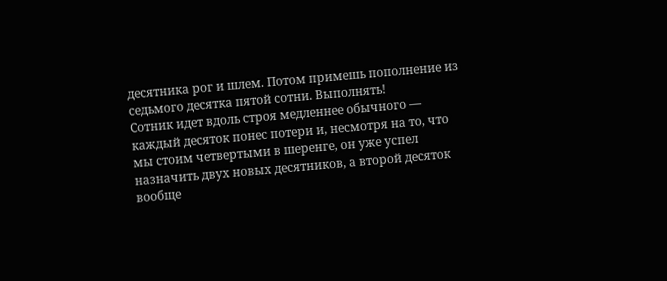десятника рог и шлем. Потом примешь пополнение из седьмого десятка пятой сотни. Выполнять!
Сотник идет вдоль строя медленнее обычного — каждый десяток понес потери и, несмотря на то, что мы стоим четвертыми в шеренге, он уже успел назначить двух новых десятников, а второй десяток вообще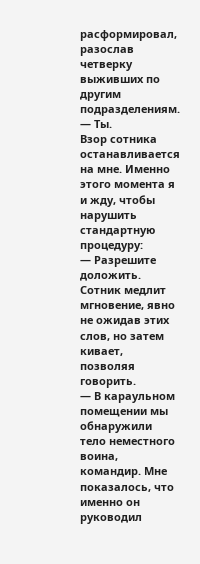расформировал, разослав четверку выживших по другим подразделениям.
— Ты.
Взор сотника останавливается на мне. Именно этого момента я и жду, чтобы нарушить стандартную процедуру:
— Разрешите доложить.
Сотник медлит мгновение, явно не ожидав этих слов, но затем кивает, позволяя говорить.
— В караульном помещении мы обнаружили тело неместного воина, командир. Мне показалось, что именно он руководил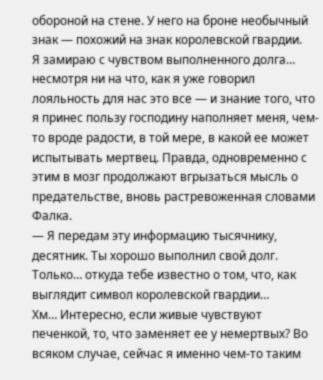обороной на стене. У него на броне необычный знак — похожий на знак королевской гвардии.
Я замираю с чувством выполненного долга… несмотря ни на что, как я уже говорил лояльность для нас это все — и знание того, что я принес пользу господину наполняет меня, чем-то вроде радости, в той мере, в какой ее может испытывать мертвец. Правда, одновременно с этим в мозг продолжают вгрызаться мысль о предательстве, вновь растревоженная словами Фалка.
— Я передам эту информацию тысячнику, десятник. Ты хорошо выполнил свой долг. Только… откуда тебе известно о том, что, как выглядит символ королевской гвардии…
Хм… Интересно, если живые чувствуют печенкой, то, что заменяет ее у немертвых? Во всяком случае, сейчас я именно чем-то таким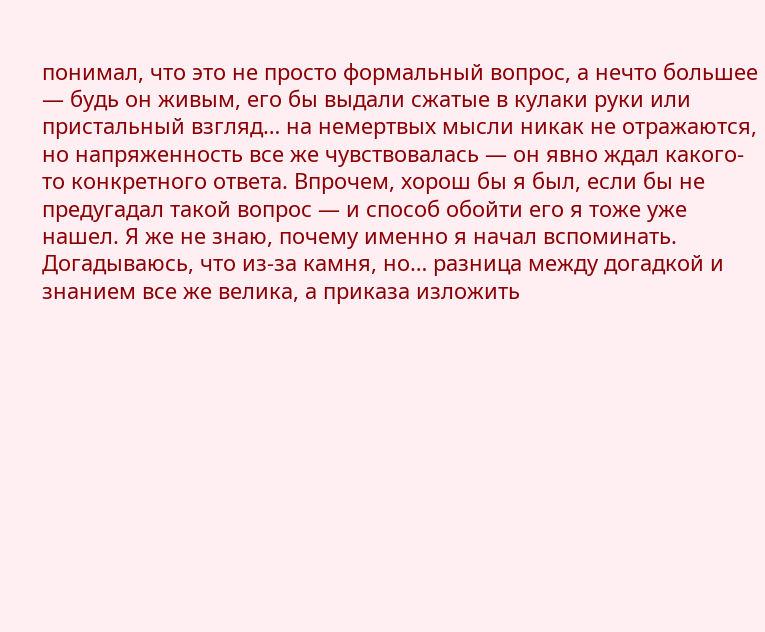понимал, что это не просто формальный вопрос, а нечто большее — будь он живым, его бы выдали сжатые в кулаки руки или пристальный взгляд… на немертвых мысли никак не отражаются, но напряженность все же чувствовалась — он явно ждал какого-то конкретного ответа. Впрочем, хорош бы я был, если бы не предугадал такой вопрос — и способ обойти его я тоже уже нашел. Я же не знаю, почему именно я начал вспоминать. Догадываюсь, что из-за камня, но… разница между догадкой и знанием все же велика, а приказа изложить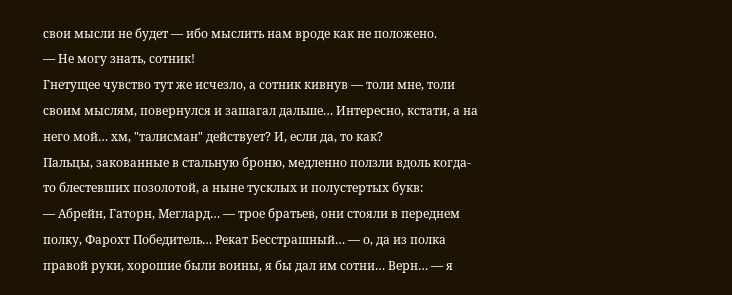свои мысли не будет — ибо мыслить нам вроде как не положено.
— Не могу знать, сотник!
Гнетущее чувство тут же исчезло, а сотник кивнув — толи мне, толи своим мыслям, повернулся и зашагал дальше… Интересно, кстати, а на него мой… хм, "талисман" действует? И, если да, то как?
Пальцы, закованные в стальную броню, медленно ползли вдоль когда-то блестевших позолотой, а ныне тусклых и полустертых букв:
— Абрейн, Гаторн, Меглард… — трое братьев, они стояли в переднем полку, Фарохт Победитель… Рекат Бесстрашный… — о, да из полка правой руки, хорошие были воины, я бы дал им сотни… Верн… — я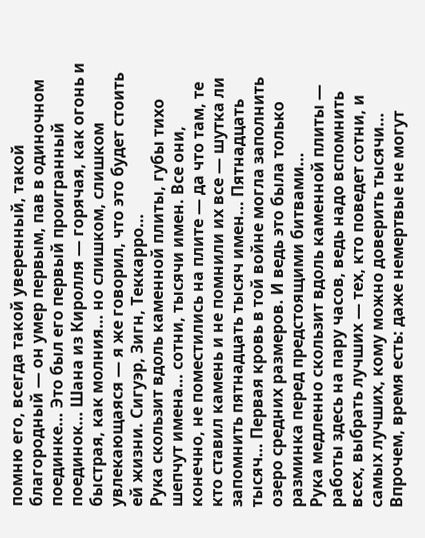помню его, всегда такой уверенный, такой благородный — он умер первым, пав в одиночном поединке… Это был его первый проигранный поединок… Шана из Киролля — горячая, как огонь и быстрая, как молния… но слишком, слишком увлекающаяся — я же говорил, что это будет стоить ей жизни. Сигуэр, Зигн, Теккарро…
Рука скользит вдоль каменной плиты, губы тихо шепчут имена… сотни, тысячи имен. Все они, конечно, не поместились на плите — да что там, те кто ставил камень и не помнили их все — шутка ли запомнить пятнадцать тысяч имен… Пятнадцать тысяч… Первая кровь в той войне могла заполнить озеро средних размеров. И ведь это была только разминка перед предстоящими битвами…
Рука медленно скользит вдоль каменной плиты — работы здесь на пару часов, ведь надо вспомнить всех, выбрать лучших — тех, кто поведет сотни, и самых лучших, кому можно доверить тысячи… Впрочем, время есть: даже немертвые не могут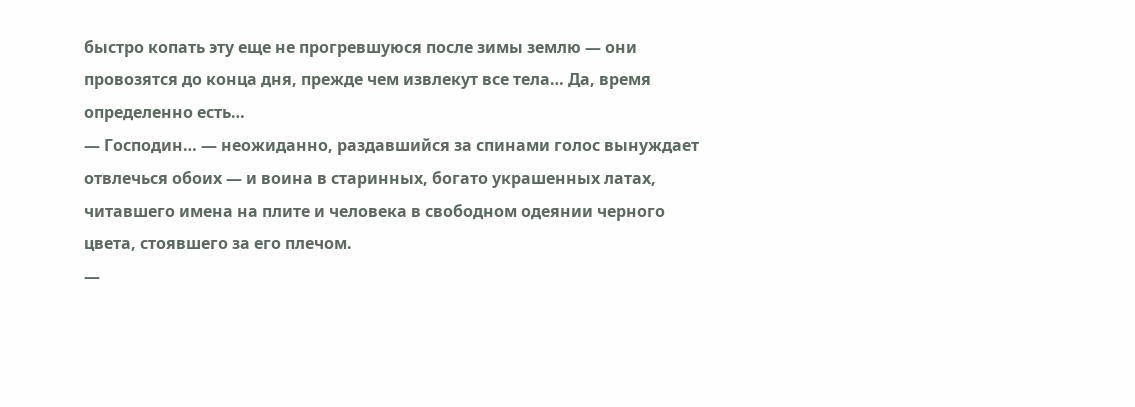быстро копать эту еще не прогревшуюся после зимы землю — они провозятся до конца дня, прежде чем извлекут все тела… Да, время определенно есть…
— Господин… — неожиданно, раздавшийся за спинами голос вынуждает отвлечься обоих — и воина в старинных, богато украшенных латах, читавшего имена на плите и человека в свободном одеянии черного цвета, стоявшего за его плечом.
—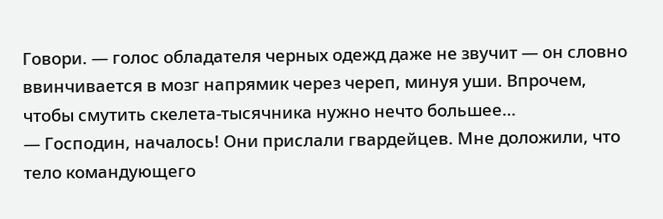Говори. — голос обладателя черных одежд даже не звучит — он словно ввинчивается в мозг напрямик через череп, минуя уши. Впрочем, чтобы смутить скелета-тысячника нужно нечто большее…
— Господин, началось! Они прислали гвардейцев. Мне доложили, что тело командующего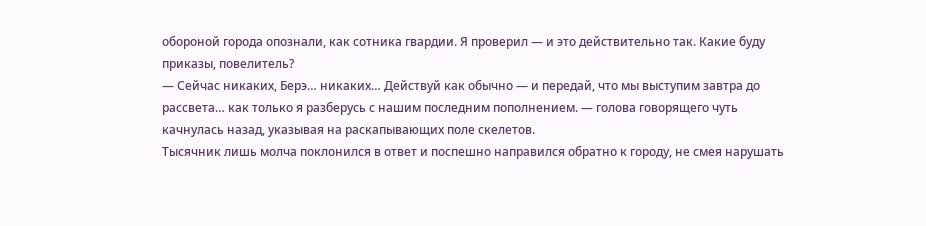обороной города опознали, как сотника гвардии. Я проверил — и это действительно так. Какие буду приказы, повелитель?
— Сейчас никаких, Берэ… никаких… Действуй как обычно — и передай, что мы выступим завтра до рассвета… как только я разберусь с нашим последним пополнением. — голова говорящего чуть качнулась назад, указывая на раскапывающих поле скелетов.
Тысячник лишь молча поклонился в ответ и поспешно направился обратно к городу, не смея нарушать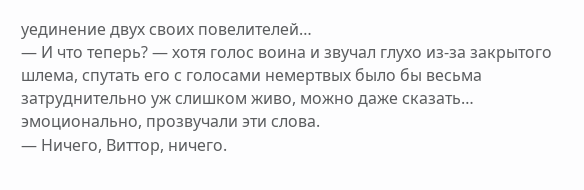уединение двух своих повелителей…
— И что теперь? — хотя голос воина и звучал глухо из-за закрытого шлема, спутать его с голосами немертвых было бы весьма затруднительно уж слишком живо, можно даже сказать… эмоционально, прозвучали эти слова.
— Ничего, Виттор, ничего.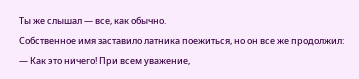Ты же слышал — все, как обычно.
Собственное имя заставило латника поежиться, но он все же продолжил:
— Как это ничего! При всем уважение,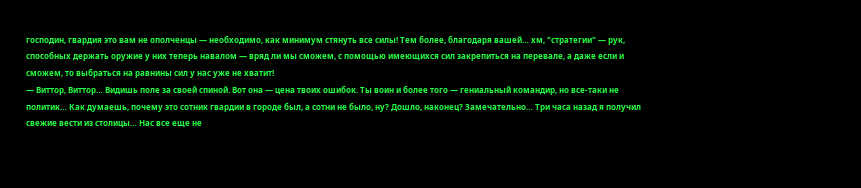господин, гвардия это вам не ополченцы — необходимо, как минимум стянуть все силы! Тем более, благодаря вашей… хм, "стратегии" — рук, способных держать оружие у них теперь навалом — вряд ли мы сможем, с помощью имеющихся сил закрепиться на перевале, а даже если и сможем, то выбраться на равнины сил у нас уже не хватит!
— Виттор, Виттор… Видишь поле за своей спиной. Вот она — цена твоих ошибок. Ты воин и более того — гениальный командир, но все-таки не политик… Как думаешь, почему это сотник гвардии в городе был, а сотни не было, ну? Дошло, наконец? Замечательно… Три часа назад я получил свежие вести из столицы… Нас все еще не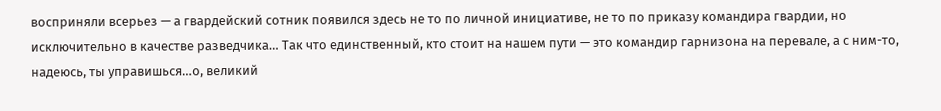восприняли всерьез — а гвардейский сотник появился здесь не то по личной инициативе, не то по приказу командира гвардии, но исключительно в качестве разведчика… Так что единственный, кто стоит на нашем пути — это командир гарнизона на перевале, а с ним-то, надеюсь, ты управишься…о, великий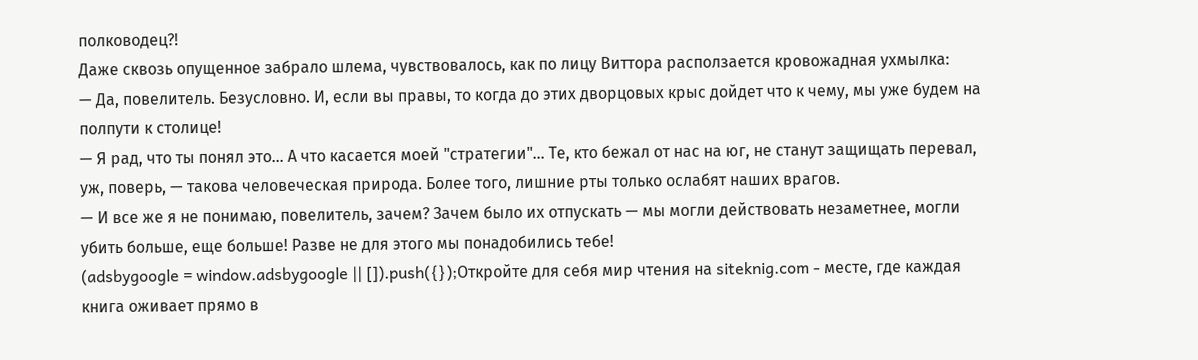полководец?!
Даже сквозь опущенное забрало шлема, чувствовалось, как по лицу Виттора расползается кровожадная ухмылка:
— Да, повелитель. Безусловно. И, если вы правы, то когда до этих дворцовых крыс дойдет что к чему, мы уже будем на полпути к столице!
— Я рад, что ты понял это… А что касается моей "стратегии"… Те, кто бежал от нас на юг, не станут защищать перевал, уж, поверь, — такова человеческая природа. Более того, лишние рты только ослабят наших врагов.
— И все же я не понимаю, повелитель, зачем? Зачем было их отпускать — мы могли действовать незаметнее, могли убить больше, еще больше! Разве не для этого мы понадобились тебе!
(adsbygoogle = window.adsbygoogle || []).push({});Откройте для себя мир чтения на siteknig.com - месте, где каждая книга оживает прямо в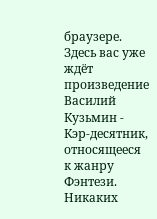браузере. Здесь вас уже ждёт произведение Василий Кузьмин - Кэр-десятник, относящееся к жанру Фэнтези. Никаких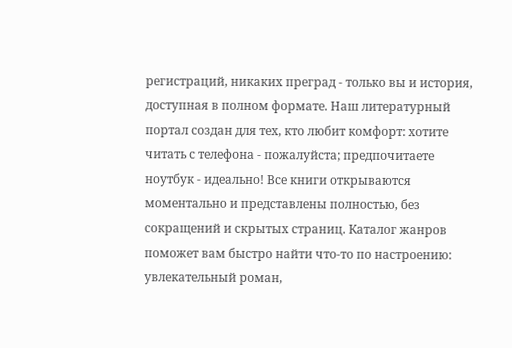регистраций, никаких преград - только вы и история, доступная в полном формате. Наш литературный портал создан для тех, кто любит комфорт: хотите читать с телефона - пожалуйста; предпочитаете ноутбук - идеально! Все книги открываются моментально и представлены полностью, без сокращений и скрытых страниц. Каталог жанров поможет вам быстро найти что-то по настроению: увлекательный роман,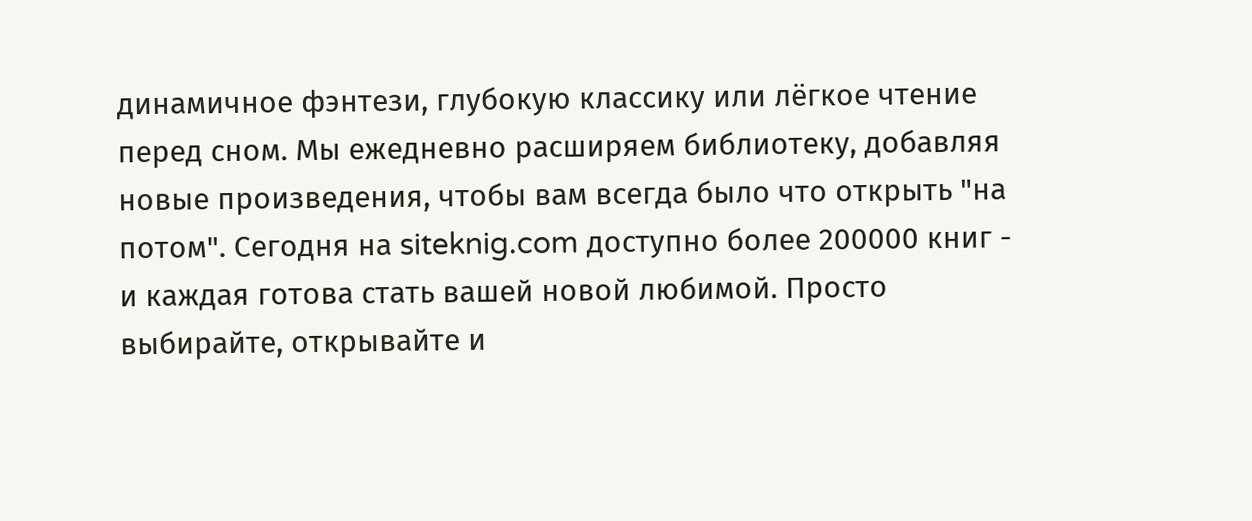динамичное фэнтези, глубокую классику или лёгкое чтение перед сном. Мы ежедневно расширяем библиотеку, добавляя новые произведения, чтобы вам всегда было что открыть "на потом". Сегодня на siteknig.com доступно более 200000 книг - и каждая готова стать вашей новой любимой. Просто выбирайте, открывайте и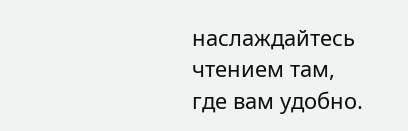наслаждайтесь чтением там, где вам удобно.